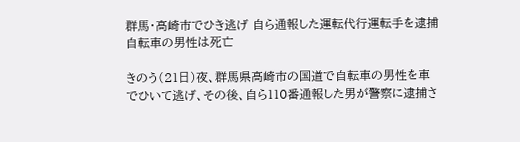群馬・高崎市でひき逃げ 自ら通報した運転代行運転手を逮捕 自転車の男性は死亡

きのう(21日)夜、群馬県高崎市の国道で自転車の男性を車でひいて逃げ、その後、自ら110番通報した男が警察に逮捕さ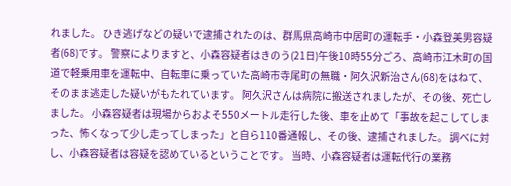れました。 ひき逃げなどの疑いで逮捕されたのは、群馬県高崎市中居町の運転手・小森登美男容疑者(68)です。 警察によりますと、小森容疑者はきのう(21日)午後10時55分ごろ、高崎市江木町の国道で軽乗用車を運転中、自転車に乗っていた高崎市寺尾町の無職・阿久沢新治さん(68)をはねて、そのまま逃走した疑いがもたれています。 阿久沢さんは病院に搬送されましたが、その後、死亡しました。 小森容疑者は現場からおよそ550メートル走行した後、車を止めて「事故を起こしてしまった、怖くなって少し走ってしまった」と自ら110番通報し、その後、逮捕されました。 調べに対し、小森容疑者は容疑を認めているということです。 当時、小森容疑者は運転代行の業務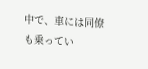中で、車には同僚も乗ってい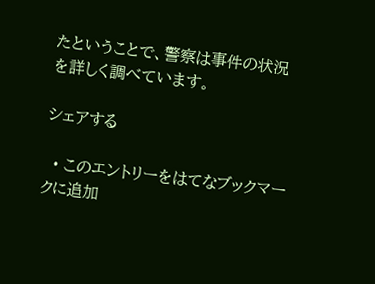たということで、警察は事件の状況を詳しく調べています。

シェアする

  • このエントリーをはてなブックマークに追加